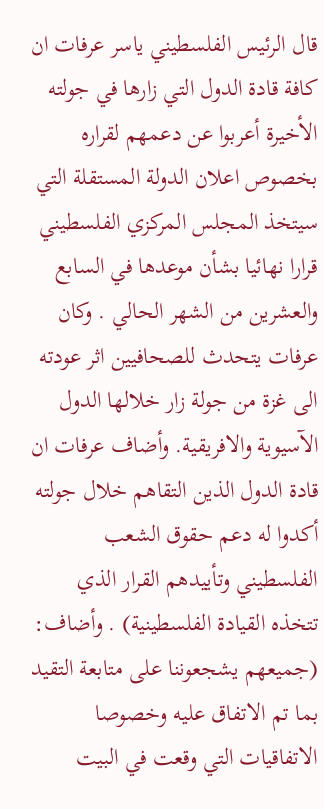قال الرئيس الفلسطيني ياسر عرفات ان كافة قادة الدول التي زارها في جولته الأخيرة أعربوا عن دعمهم لقراره بخصوص اعلان الدولة المستقلة التي سيتخذ المجلس المركزي الفلسطيني قرارا نهائيا بشأن موعدها في السابع والعشرين من الشهر الحالي . وكان عرفات يتحدث للصحافيين اثر عودته الى غزة من جولة زار خلالها الدول الآسيوية والافريقية. وأضاف عرفات ان قادة الدول الذين التقاهم خلال جولته أكدوا له دعم حقوق الشعب الفلسطيني وتأييدهم القرار الذي تتخذه القيادة الفلسطينية) . وأضاف: (جميعهم يشجعوننا على متابعة التقيد بما تم الاتفاق عليه وخصوصا الاتفاقيات التي وقعت في البيت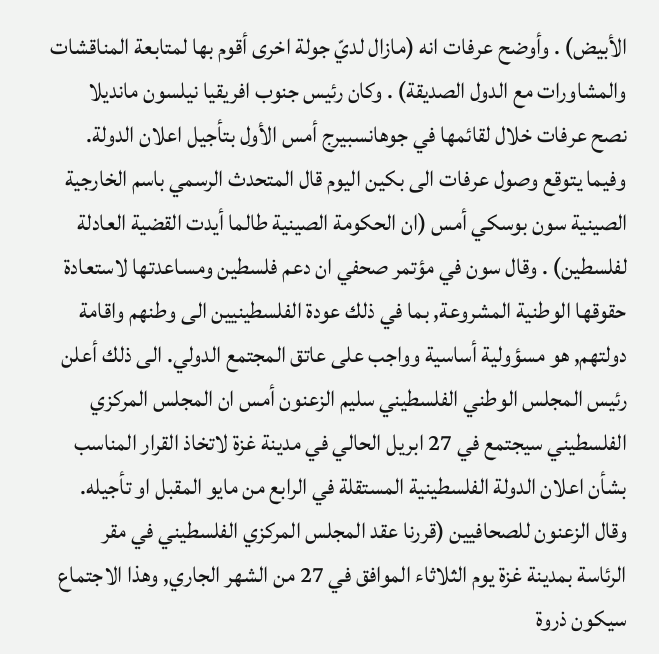الأبيض) . وأوضح عرفات انه (مازال لديّ جولة اخرى أقوم بها لمتابعة المناقشات والمشاورات مع الدول الصديقة) . وكان رئيس جنوب افريقيا نيلسون مانديلا نصح عرفات خلال لقائمها في جوهانسبيرج أمس الأول بتأجيل اعلان الدولة. وفيما يتوقع وصول عرفات الى بكين اليوم قال المتحدث الرسمي باسم الخارجية الصينية سون بوسكي أمس (ان الحكومة الصينية طالما أيدت القضية العادلة لفلسطين) . وقال سون في مؤتمر صحفي ان دعم فلسطين ومساعدتها لاستعادة حقوقها الوطنية المشروعة, بما في ذلك عودة الفلسطينيين الى وطنهم واقامة دولتهم, هو مسؤولية أساسية وواجب على عاتق المجتمع الدولي. الى ذلك أعلن رئيس المجلس الوطني الفلسطيني سليم الزعنون أمس ان المجلس المركزي الفلسطيني سيجتمع في 27 ابريل الحالي في مدينة غزة لاتخاذ القرار المناسب بشأن اعلان الدولة الفلسطينية المستقلة في الرابع من مايو المقبل او تأجيله. وقال الزعنون للصحافيين (قررنا عقد المجلس المركزي الفلسطيني في مقر الرئاسة بمدينة غزة يوم الثلاثاء الموافق في 27 من الشهر الجاري, وهذا الاجتماع سيكون ذروة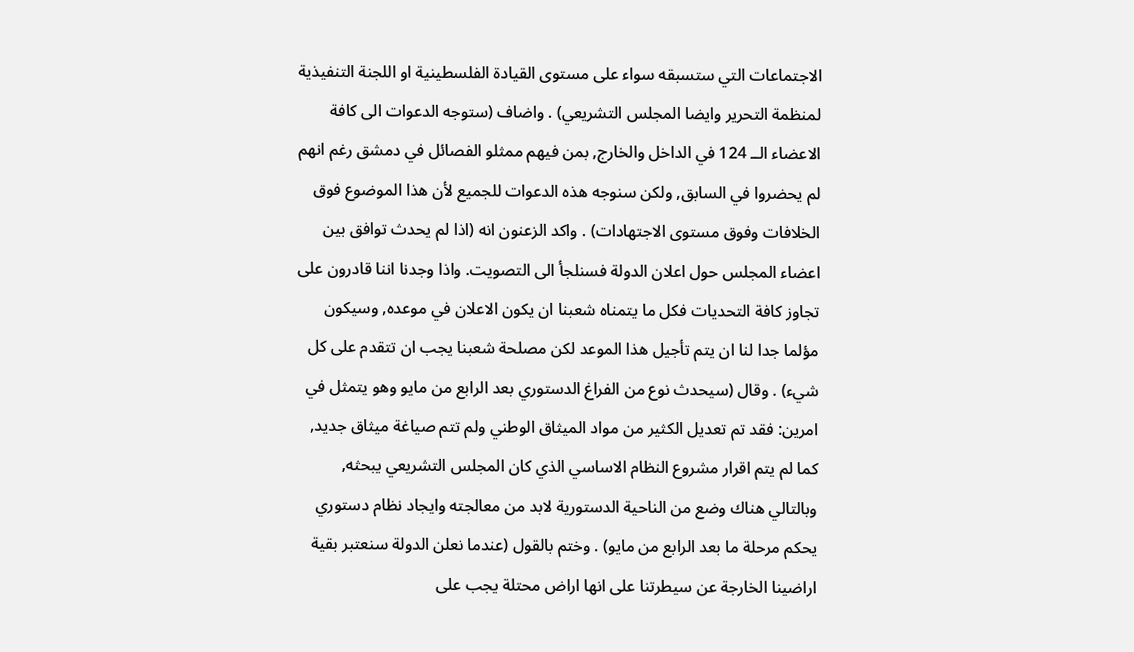الاجتماعات التي ستسبقه سواء على مستوى القيادة الفلسطينية او اللجنة التنفيذية لمنظمة التحرير وايضا المجلس التشريعي) . واضاف (ستوجه الدعوات الى كافة الاعضاء الــ 124 في الداخل والخارج, بمن فيهم ممثلو الفصائل في دمشق رغم انهم لم يحضروا في السابق, ولكن سنوجه هذه الدعوات للجميع لأن هذا الموضوع فوق الخلافات وفوق مستوى الاجتهادات) . واكد الزعنون انه (اذا لم يحدث توافق بين اعضاء المجلس حول اعلان الدولة فسنلجأ الى التصويت. واذا وجدنا اننا قادرون على تجاوز كافة التحديات فكل ما يتمناه شعبنا ان يكون الاعلان في موعده, وسيكون مؤلما جدا لنا ان يتم تأجيل هذا الموعد لكن مصلحة شعبنا يجب ان تتقدم على كل شيء) . وقال (سيحدث نوع من الفراغ الدستوري بعد الرابع من مايو وهو يتمثل في امرين: فقد تم تعديل الكثير من مواد الميثاق الوطني ولم تتم صياغة ميثاق جديد, كما لم يتم اقرار مشروع النظام الاساسي الذي كان المجلس التشريعي يبحثه, وبالتالي هناك وضع من الناحية الدستورية لابد من معالجته وايجاد نظام دستوري يحكم مرحلة ما بعد الرابع من مايو) . وختم بالقول (عندما نعلن الدولة سنعتبر بقية اراضينا الخارجة عن سيطرتنا على انها اراض محتلة يجب على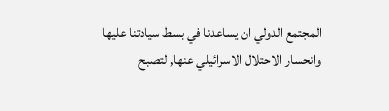المجتمع الدولي ان يساعدنا في بسط سيادتنا عليها وانحسار الاحتلال الاسرائيلي عنها, لتصبح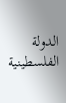الدولة الفلسطينية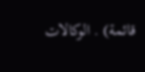قائمة) . الوكالات